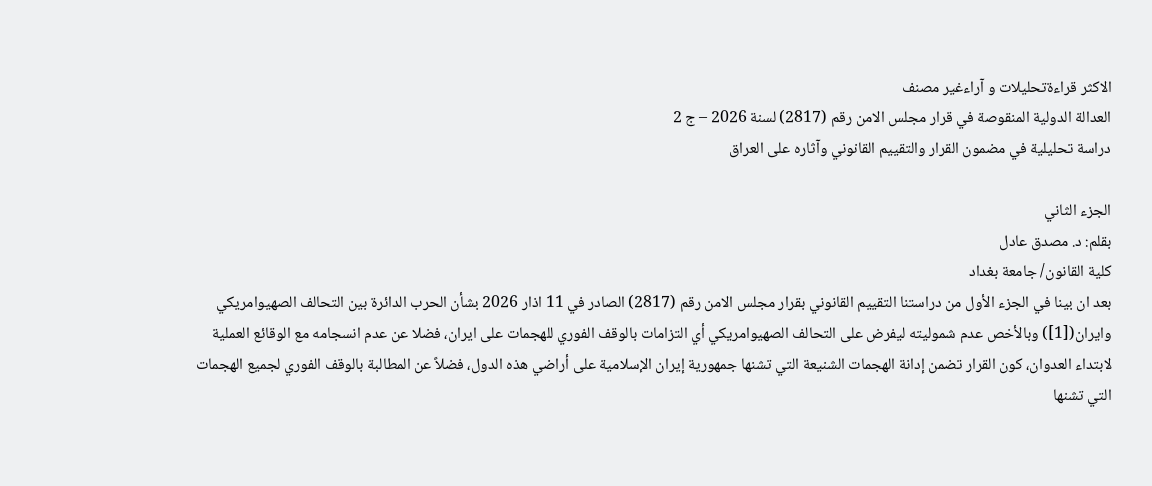الاكثر قراءةتحليلات و آراءغير مصنف
العدالة الدولية المنقوصة في قرار مجلس الامن رقم (2817) لسنة 2026 – ج 2
دراسة تحليلية في مضمون القرار والتقييم القانوني وآثاره على العراق

الجزء الثاني
بقلم: د. مصدق عادل
كلية القانون/ جامعة بغداد
بعد ان بينا في الجزء الأول من دراستنا التقييم القانوني بقرار مجلس الامن رقم (2817) الصادر في 11 اذار 2026 بشأن الحرب الدائرة بين التحالف الصهيوامريكي وايران([1]) وبالأخص عدم شموليته ليفرض على التحالف الصهيوامريكي أي التزامات بالوقف الفوري للهجمات على ايران، فضلا عن عدم انسجامه مع الوقائع العملية لابتداء العدوان، كون القرار تضمن إدانة الهجمات الشنيعة التي تشنها جمهورية إيران الإسلامية على أراضي هذه الدول، فضلاً عن المطالبة بالوقف الفوري لجميع الهجمات التي تشنها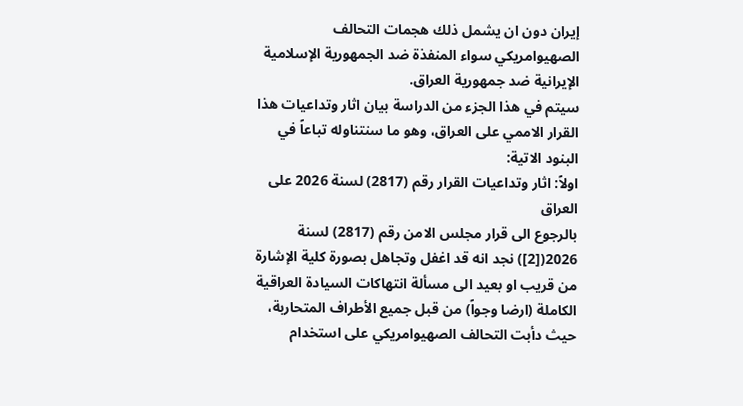إيران دون ان يشمل ذلك هجمات التحالف الصهيوامريكي سواء المنفذة ضد الجمهورية الإسلامية الإيرانية ضد جمهورية العراق.
سيتم في هذا الجزء من الدراسة بيان اثار وتداعيات هذا القرار الاممي على العراق، وهو ما سنتناوله تباعاً في البنود الاتية:
اولاً: اثار وتداعيات القرار رقم (2817) لسنة 2026 على العراق
بالرجوع الى قرار مجلس الامن رقم (2817) لسنة 2026([2]) نجد انه قد اغفل وتجاهل بصورة كلية الإشارة من قريب او بعيد الى مسألة انتهاكات السيادة العراقية الكاملة (ارضا وجواً) من قبل جميع الأطراف المتحاربة، حيث دأبت التحالف الصهيوامريكي على استخدام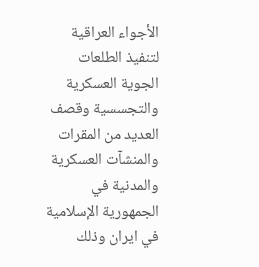الأجواء العراقية لتنفيذ الطلعات الجوية العسكرية والتجسسية وقصف العديد من المقرات والمنشآت العسكرية والمدنية في الجمهورية الإسلامية في ايران وذلك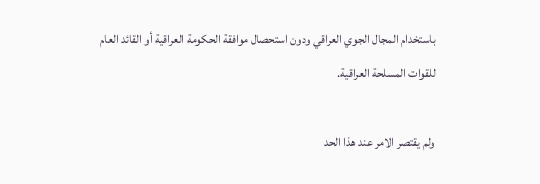باستخدام المجال الجوي العراقي ودون استحصال موافقة الحكومة العراقية أو القائد العام للقوات المسلحة العراقية.

ولم يقتصر الامر عند هذا الحد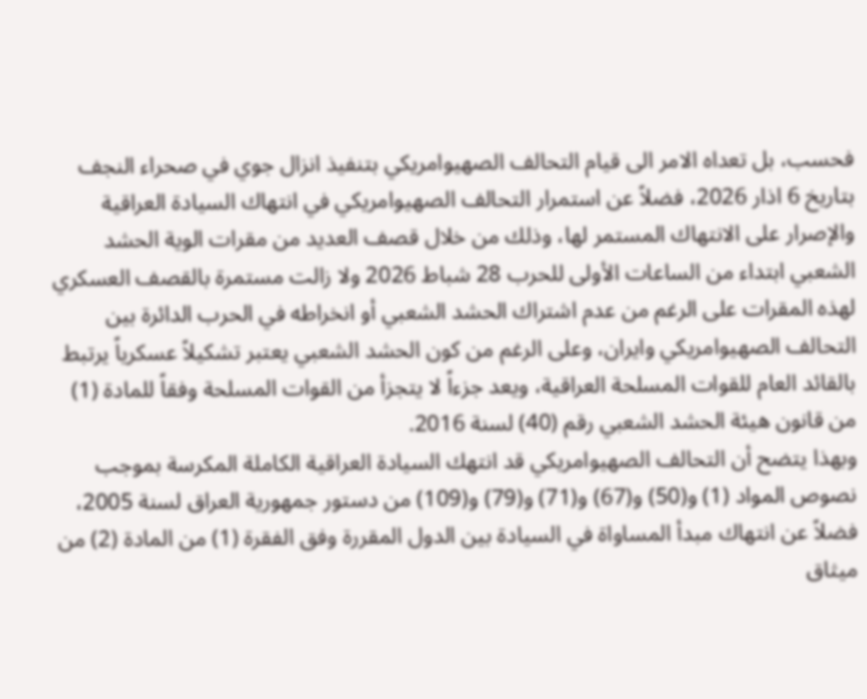فحسب، بل تعداه الامر الى قيام التحالف الصهيوامريكي بتنفيذ انزال جوي في صحراء النجف بتاريخ 6 اذار 2026، فضلاً عن استمرار التحالف الصهيوامريكي في انتهاك السيادة العراقية والإصرار على الانتهاك المستمر لها، وذلك من خلال قصف العديد من مقرات الوية الحشد الشعبي ابتداء من الساعات الأولى للحرب 28 شباط 2026 ولا زالت مستمرة بالقصف العسكري لهذه المقرات على الرغم من عدم اشتراك الحشد الشعبي أو انخراطه في الحرب الدائرة بين التحالف الصهيوامريكي وايران، وعلى الرغم من كون الحشد الشعبي يعتبر تشكيلاً عسكرياً يرتبط بالقائد العام للقوات المسلحة العراقية، ويعد جزءاً لا يتجزأ من القوات المسلحة وفقاً للمادة (1) من قانون هيئة الحشد الشعبي رقم (40) لسنة 2016.
وبهذا يتضح أن التحالف الصهيوامريكي قد انتهك السيادة العراقية الكاملة المكرسة بموجب نصوص المواد (1) و(50) و(67) و(71) و(79) و(109) من دستور جمهورية العراق لسنة 2005، فضلاً عن انتهاك مبدأ المساواة في السيادة بين الدول المقررة وفق الفقرة (1) من المادة (2) من ميثاق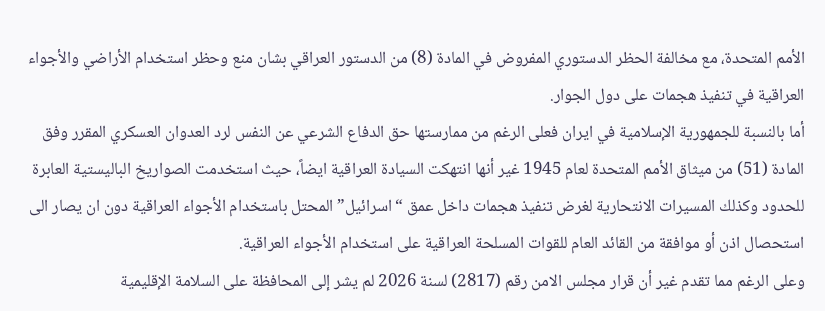الأمم المتحدة، مع مخالفة الحظر الدستوري المفروض في المادة (8) من الدستور العراقي بشان منع وحظر استخدام الأراضي والأجواء العراقية في تنفيذ هجمات على دول الجوار.
أما بالنسبة للجمهورية الإسلامية في ايران فعلى الرغم من ممارستها حق الدفاع الشرعي عن النفس لرد العدوان العسكري المقرر وفق المادة (51) من ميثاق الأمم المتحدة لعام 1945 غير أنها انتهكت السيادة العراقية ايضاً، حيث استخدمت الصواريخ الباليستية العابرة للحدود وكذلك المسيرات الانتحارية لغرض تنفيذ هجمات داخل عمق “اسرائيل” المحتل باستخدام الأجواء العراقية دون ان يصار الى استحصال اذن أو موافقة من القائد العام للقوات المسلحة العراقية على استخدام الأجواء العراقية.
وعلى الرغم مما تقدم غير أن قرار مجلس الامن رقم (2817) لسنة 2026 لم يشر إلى المحافظة على السلامة الإقليمية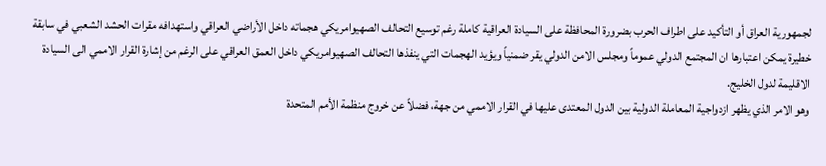لجمهورية العراق أو التأكيد على اطراف الحرب بضرورة المحافظة على السيادة العراقية كاملة رغم توسيع التحالف الصهيوامريكي هجماته داخل الأراضي العراقي واستهدافه مقرات الحشد الشعبي في سابقة خطيرة يمكن اعتبارها ان المجتمع الدولي عموماً ومجلس الامن الدولي يقر ضمنياً ويؤيد الهجمات التي ينفذها التحالف الصهيوامريكي داخل العمق العراقي على الرغم من إشارة القرار الاممي الى السيادة الاقليمة لدول الخليج.
وهو الامر الذي يظهر ازدواجية المعاملة الدولية بين الدول المعتدى عليها في القرار الاممي من جهة، فضلاً عن خروج منظمة الأمم المتحدة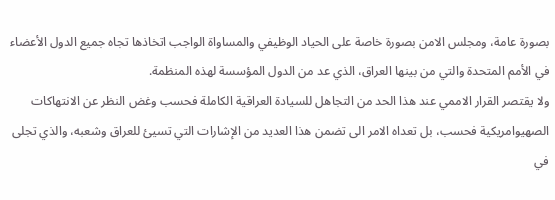بصورة عامة، ومجلس الامن بصورة خاصة على الحياد الوظيفي والمساواة الواجب اتخاذها تجاه جميع الدول الأعضاء في الأمم المتحدة والتي من بينها العراق، الذي عد من الدول المؤسسة لهذه المنظمة.
ولا يقتصر القرار الاممي عند هذا الحد من التجاهل للسيادة العراقية الكاملة فحسب وغض النظر عن الانتهاكات الصهيوامريكية فحسب، بل تعداه الامر الى تضمن هذا العديد من الإشارات التي تسيئ للعراق وشعبه، والذي تجلى في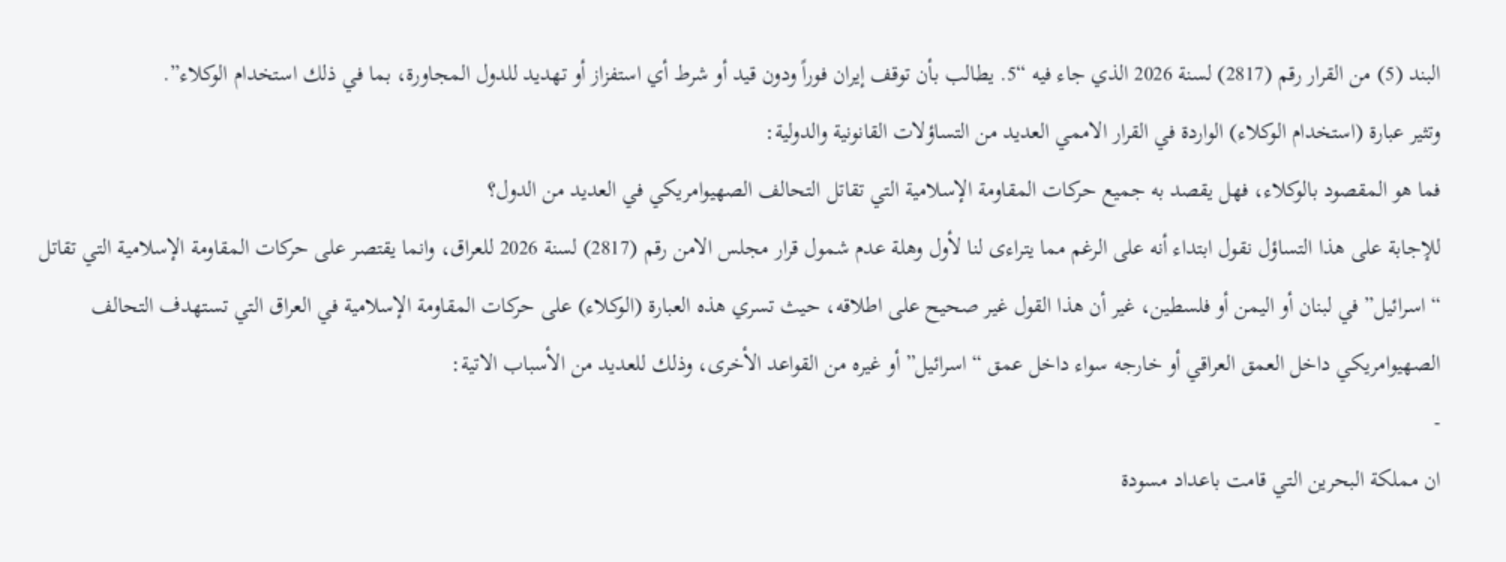البند (5) من القرار رقم (2817) لسنة 2026 الذي جاء فيه “5. يطالب بأن توقف إيران فوراً ودون قيد أو شرط أي استفزاز أو تهديد للدول المجاورة، بما في ذلك استخدام الوكلاء”.
وتثير عبارة (استخدام الوكلاء) الواردة في القرار الاممي العديد من التساؤلات القانونية والدولية:
فما هو المقصود بالوكلاء، فهل يقصد به جميع حركات المقاومة الإسلامية التي تقاتل التحالف الصهيوامريكي في العديد من الدول؟
للإجابة على هذا التساؤل نقول ابتداء أنه على الرغم مما يتراءى لنا لأول وهلة عدم شمول قرار مجلس الامن رقم (2817) لسنة 2026 للعراق، وانما يقتصر على حركات المقاومة الإسلامية التي تقاتل “اسرائيل” في لبنان أو اليمن أو فلسطين، غير أن هذا القول غير صحيح على اطلاقه، حيث تسري هذه العبارة (الوكلاء) على حركات المقاومة الإسلامية في العراق التي تستهدف التحالف الصهيوامريكي داخل العمق العراقي أو خارجه سواء داخل عمق “اسرائيل” أو غيره من القواعد الأخرى، وذلك للعديد من الأسباب الاتية:
-
ان مملكة البحرين التي قامت باعداد مسودة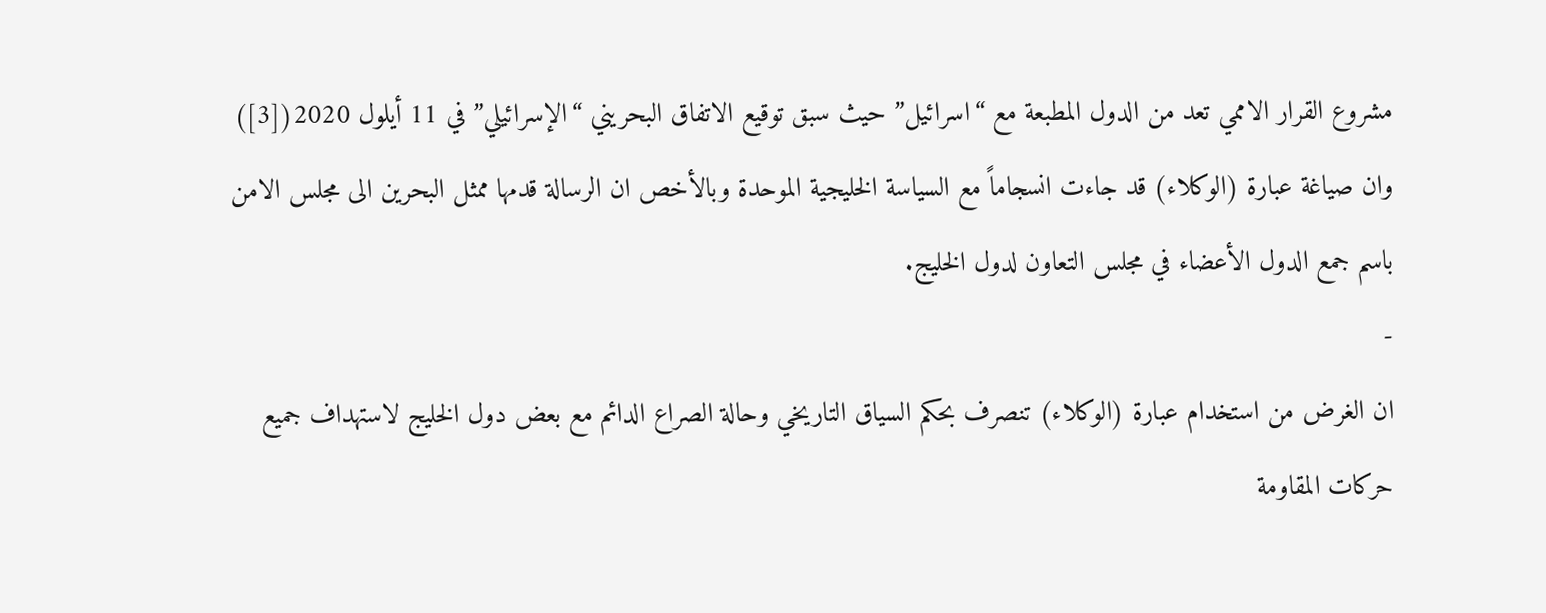مشروع القرار الاممي تعد من الدول المطبعة مع “اسرائيل” حيث سبق توقيع الاتفاق البحريني “الإسرائيلي” في 11 أيلول 2020([3]) وان صياغة عبارة (الوكلاء) قد جاءت انسجاماً مع السياسة الخليجية الموحدة وبالأخص ان الرسالة قدمها ممثل البحرين الى مجلس الامن باسم جمع الدول الأعضاء في مجلس التعاون لدول الخليج.
-
ان الغرض من استخدام عبارة (الوكلاء) تنصرف بحكم السياق التاريخي وحالة الصراع الدائم مع بعض دول الخليج لاستهداف جميع حركات المقاومة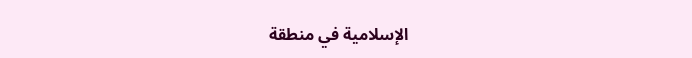الإسلامية في منطقة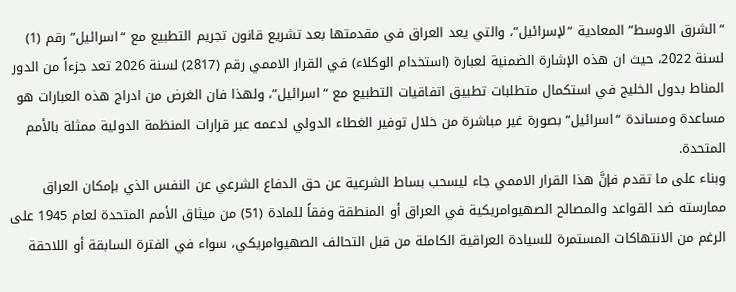“الشرق الاوسط” المعادية “لإسرائيل”، والتي يعد العراق في مقدمتها بعد تشريع قانون تجريم التطبيع مع “اسرائيل” رقم (1) لسنة 2022، حيث ان هذه الإشارة الضمنية لعبارة (استخدام الوكلاء) في القرار الاممي رقم (2817) لسنة 2026 تعد جزءاً من الدور المناط بدول الخليج في استكمال متطلبات تطبيق اتفاقيات التطبيع مع “اسرائيل”، ولهذا فان الغرض من ادراج هذه العبارات هو مساعدة ومساندة “اسرائيل” بصورة غير مباشرة من خلال توفير الغطاء الدولي لدعمه عبر قرارات المنظمة الدولية ممثلة بالأمم المتحدة.
وبناء على ما تقدم فإنَّ هذا القرار الاممي جاء ليسحب بساط الشرعية عن حق الدفاع الشرعي عن النفس الذي بإمكان العراق ممارسته ضد القواعد والمصالح الصهيوامريكية في العراق أو المنطقة وفقاً للمادة (51) من ميثاق الأمم المتحدة لعام 1945 على الرغم من الانتهاكات المستمرة للسيادة العراقية الكاملة من قبل التحالف الصهيوامريكي، سواء في الفترة السابقة أو اللاحقة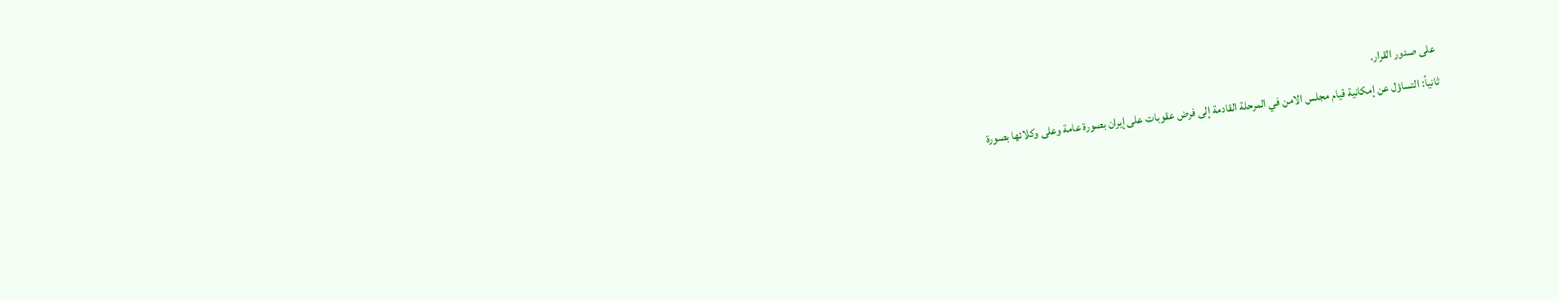على صدور القرار.
ثانياً: التساؤل عن إمكانية قيام مجلس الامن في المرحلة القادمة إلى فرض عقوبات على إيران بصورة عامة وعلى وكلائها بصورة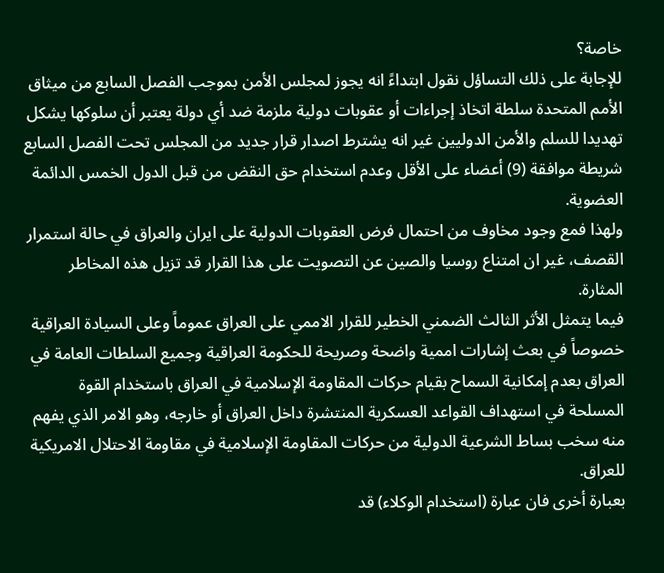خاصة؟
للإجابة على ذلك التساؤل نقول ابتداءً انه يجوز لمجلس الأمن بموجب الفصل السابع من ميثاق الأمم المتحدة سلطة اتخاذ إجراءات أو عقوبات دولية ملزمة ضد أي دولة يعتبر أن سلوكها يشكل تهديدا للسلم والأمن الدوليين غير انه يشترط اصدار قرار جديد من المجلس تحت الفصل السابع شريطة موافقة (9) أعضاء على الأقل وعدم استخدام حق النقض من قبل الدول الخمس الدائمة العضوية.
ولهذا فمع وجود مخاوف من احتمال فرض العقوبات الدولية على ايران والعراق في حالة استمرار القصف، غير ان امتناع روسيا والصين عن التصويت على هذا القرار قد تزيل هذه المخاطر المثارة.
فيما يتمثل الأثر الثالث الضمني الخطير للقرار الاممي على العراق عموماً وعلى السيادة العراقية خصوصاً في بعث إشارات اممية واضحة وصريحة للحكومة العراقية وجميع السلطات العامة في العراق بعدم إمكانية السماح بقيام حركات المقاومة الإسلامية في العراق باستخدام القوة المسلحة في استهداف القواعد العسكرية المنتشرة داخل العراق أو خارجه، وهو الامر الذي يفهم منه سخب بساط الشرعية الدولية من حركات المقاومة الإسلامية في مقاومة الاحتلال الامريكية للعراق.
بعبارة أخرى فان عبارة (استخدام الوكلاء) قد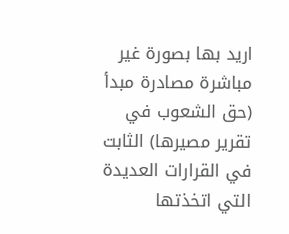اريد بها بصورة غير مباشرة مصادرة مبدأ (حق الشعوب في تقرير مصيرها) الثابت في القرارات العديدة التي اتخذتها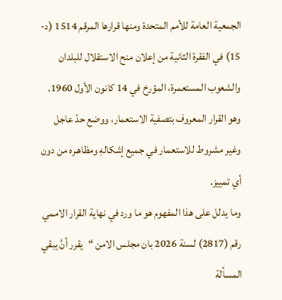الجمعية العامة للأمم المتحدة ومنها قرارها المرقم 1514 (د- 15) في الفقرة الثانية من إعلان منح الاستقلال للبلدان والشعوب المستعمرة، المؤرخ في 14 كانون الأول 1960. وهو القرار المعروف بتصفية الاستعمار، ووضع حدّ عاجل وغير مشروط للاستعمار في جميع إشكالهِ ومظاهـره من دون أي تمييز.
وما يدلل على هذا المفهوم هو ما ورد في نهاية القرار الاممي رقم (2817) لسنة 2026 بان مجلس الامن “يقرر أنَّ يبقي المسألة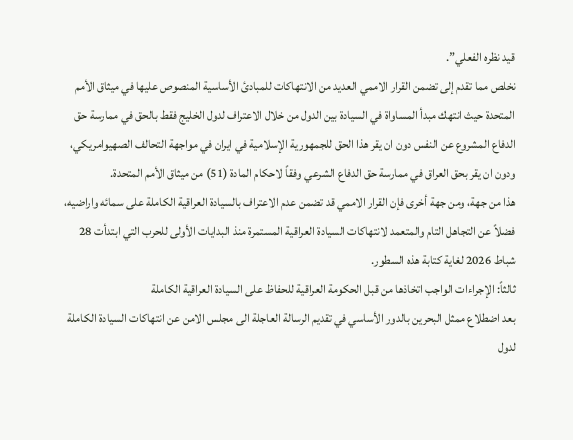قيد نظره الفعلي”.
نخلص مما تقدم إلى تضمن القرار الاممي العديد من الانتهاكات للمبادئ الأساسية المنصوص عليها في ميثاق الأمم المتحدة حيث انتهك مبدأ المساواة في السيادة بين الدول من خلال الاعتراف لدول الخليج فقط بالحق في ممارسة حق الدفاع المشروع عن النفس دون ان يقر هذا الحق للجمهورية الإسلامية في ايران في مواجهة التحالف الصهيوامريكي، ودون ان يقر بحق العراق في ممارسة حق الدفاع الشرعي وفقاً لاحكام المادة (51) من ميثاق الأمم المتحدة.
هذا من جهة، ومن جهة أخرى فإن القرار الاممي قد تضمن عدم الاعتراف بالسيادة العراقية الكاملة على سمائه واراضيه، فضلاً عن التجاهل التام والمتعمد لانتهاكات السيادة العراقية المستمرة منذ البدايات الأولى للحرب التي ابتدأت 28 شباط 2026 لغاية كتابة هذه السطور.
ثالثاً: الإجراءات الواجب اتخاذها من قبل الحكومة العراقية للحفاظ على السيادة العراقية الكاملة
بعد اضطلاع ممثل البحرين بالدور الأساسي في تقديم الرسالة العاجلة الى مجلس الامن عن انتهاكات السيادة الكاملة لدول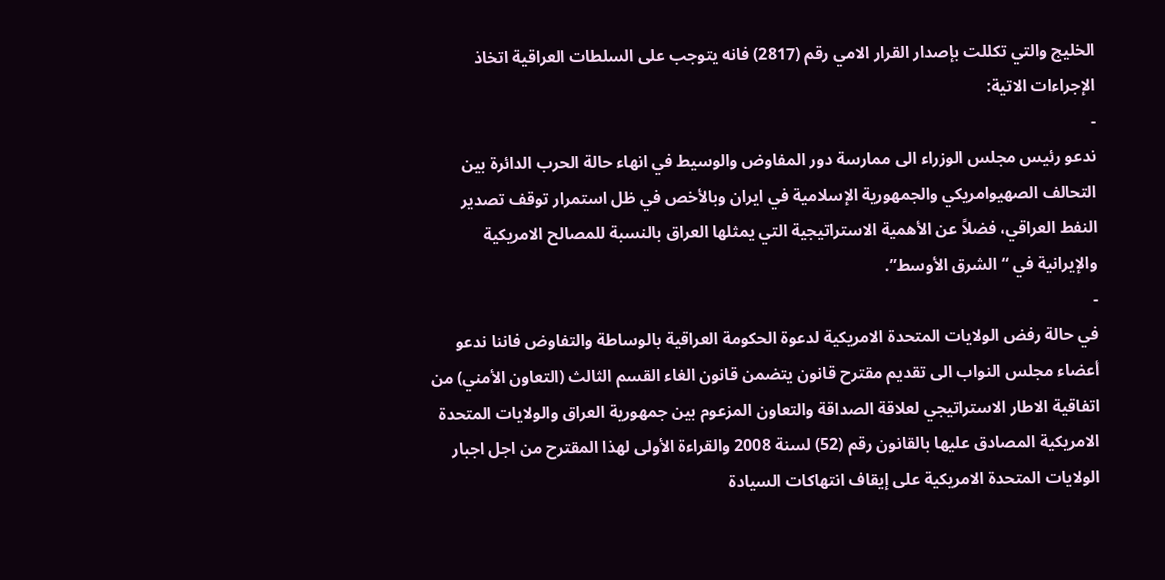الخليج والتي تكللت بإصدار القرار الامي رقم (2817) فانه يتوجب على السلطات العراقية اتخاذ الإجراءات الاتية:
-
ندعو رئيس مجلس الوزراء الى ممارسة دور المفاوض والوسيط في انهاء حالة الحرب الدائرة بين التحالف الصهيوامريكي والجمهورية الإسلامية في ايران وبالأخص في ظل استمرار توقف تصدير النفط العراقي، فضلاً عن الأهمية الاستراتيجية التي يمثلها العراق بالنسبة للمصالح الامريكية والإيرانية في “الشرق الأوسط”.
-
في حالة رفض الولايات المتحدة الامريكية لدعوة الحكومة العراقية بالوساطة والتفاوض فاننا ندعو أعضاء مجلس النواب الى تقديم مقترح قانون يتضمن قانون الغاء القسم الثالث (التعاون الأمني) من اتفاقية الاطار الاستراتيجي لعلاقة الصداقة والتعاون المزعوم بين جمهورية العراق والولايات المتحدة الامريكية المصادق عليها بالقانون رقم (52) لسنة 2008 والقراءة الأولى لهذا المقترح من اجل اجبار الولايات المتحدة الامريكية على إيقاف انتهاكات السيادة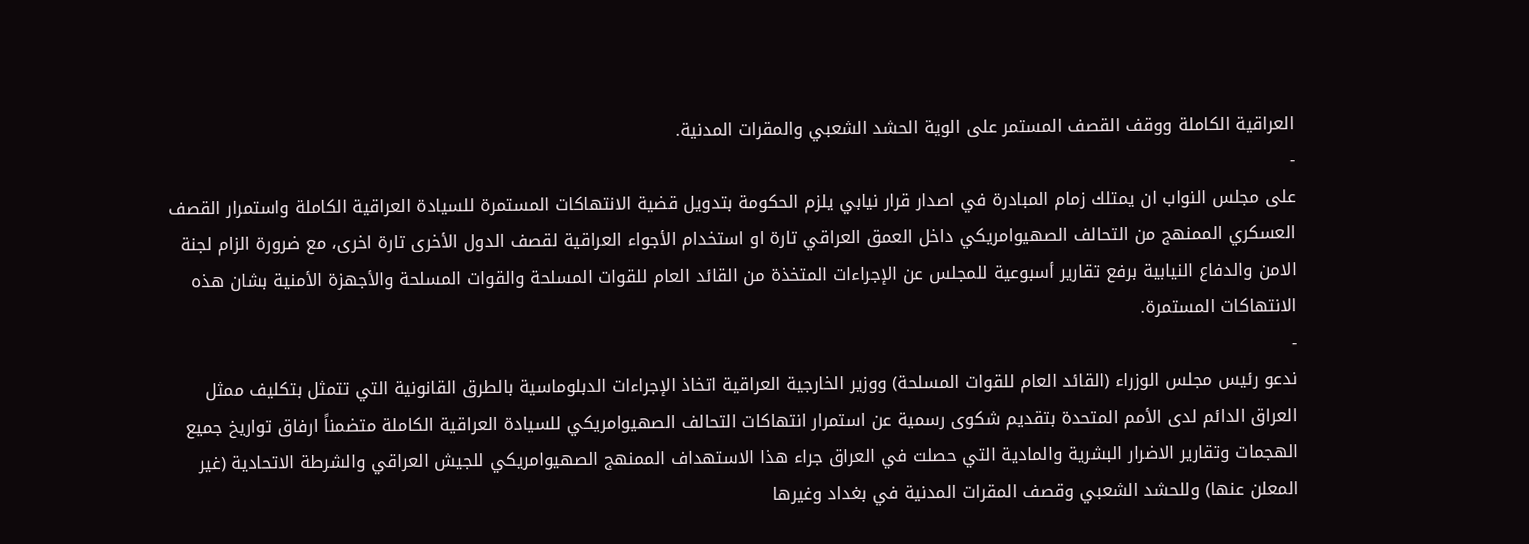العراقية الكاملة ووقف القصف المستمر على الوية الحشد الشعبي والمقرات المدنية.
-
على مجلس النواب ان يمتلك زمام المبادرة في اصدار قرار نيابي يلزم الحكومة بتدويل قضية الانتهاكات المستمرة للسيادة العراقية الكاملة واستمرار القصف العسكري الممنهج من التحالف الصهيوامريكي داخل العمق العراقي تارة او استخدام الأجواء العراقية لقصف الدول الأخرى تارة اخرى، مع ضرورة الزام لجنة الامن والدفاع النيابية برفع تقارير أسبوعية للمجلس عن الإجراءات المتخذة من القائد العام للقوات المسلحة والقوات المسلحة والأجهزة الأمنية بشان هذه الانتهاكات المستمرة.
-
ندعو رئيس مجلس الوزراء (القائد العام للقوات المسلحة) ووزير الخارجية العراقية اتخاذ الإجراءات الدبلوماسية بالطرق القانونية التي تتمثل بتكليف ممثل العراق الدائم لدى الأمم المتحدة بتقديم شكوى رسمية عن استمرار انتهاكات التحالف الصهيوامريكي للسيادة العراقية الكاملة متضمناً ارفاق تواريخ جميع الهجمات وتقارير الاضرار البشرية والمادية التي حصلت في العراق جراء هذا الاستهداف الممنهج الصهيوامريكي للجيش العراقي والشرطة الاتحادية (غير المعلن عنها) وللحشد الشعبي وقصف المقرات المدنية في بغداد وغيرها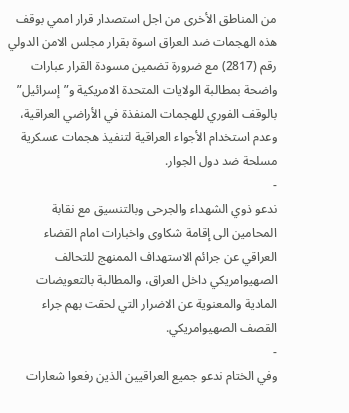من المناطق الأخرى من اجل استصدار قرار اممي بوقف هذه الهجمات ضد العراق اسوة بقرار مجلس الامن الدولي رقم (2817) مع ضرورة تضمين مسودة القرار عبارات واضحة بمطالبة الولايات المتحدة الامريكية و”إسرائيل” بالوقف الفوري للهجمات المنفذة في الأراضي العراقية، وعدم استخدام الأجواء العراقية لتنفيذ هجمات عسكرية مسلحة ضد دول الجوار.
-
ندعو ذوي الشهداء والجرحى وبالتنسيق مع نقابة المحامين الى إقامة شكاوى واخبارات امام القضاء العراقي عن جرائم الاستهداف الممنهج للتحالف الصهيوامريكي داخل العراق، والمطالبة بالتعويضات المادية والمعنوية عن الاضرار التي لحقت بهم جراء القصف الصهيوامريكي.
-
وفي الختام ندعو جميع العراقيين الذين رفعوا شعارات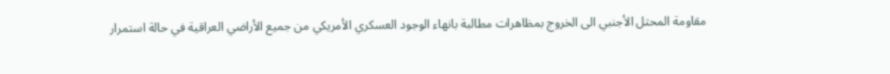مقاومة المحتل الأجنبي الى الخروج بمظاهرات مطالبة بانهاء الوجود العسكري الأمريكي من جميع الأراضي العراقية في حالة استمرار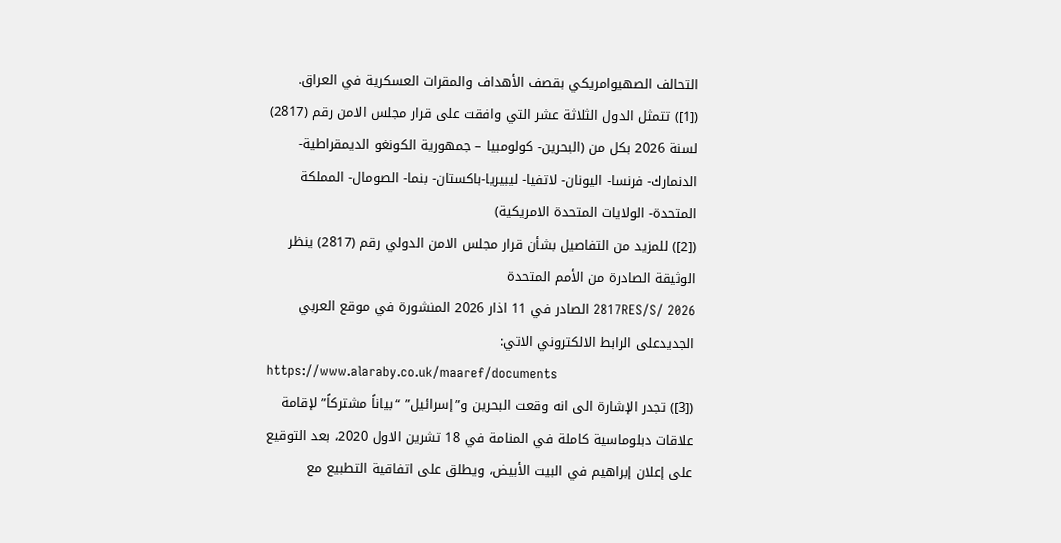التحالف الصهيوامريكي بقصف الأهداف والمقرات العسكرية في العراق.
([1]) تتمثل الدول الثلاثة عشر التي وافقت على قرار مجلس الامن رقم (2817) لسنة 2026 بكل من (البحرين- كولومبيا – جمهورية الكونغو الديمقراطية- الدنمارك- فرنسا- اليونان- لاتفيا- ليبيريا-باكستان- بنما- الصومال- المملكة المتحدة- الولايات المتحدة الامريكية)
([2]) للمزيد من التفاصيل بشأن قرار مجلس الامن الدولي رقم (2817) ينظر الوثيقة الصادرة من الأمم المتحدة
2026 /2817RES/S الصادر في 11 اذار 2026 المنشورة في موقع العربي الجديدعلى الرابط الالكتروني الاتي:
https://www.alaraby.co.uk/maaref/documents
([3]) تجدر الإشارة الى انه وقعت البحرين و”إسرائيل” “بياناً مشتركاً” لإقامة علاقات دبلوماسية كاملة في المنامة في 18 تشرين الاول 2020، بعد التوقيع على إعلان إبراهيم في البيت الأبيض، ويطلق على اتفاقية التطبيع مع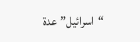“اسرائيل” عدة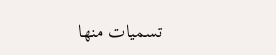تسميات منها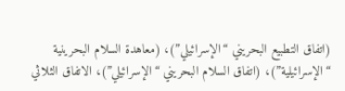(اتفاق التطبيع البحريني “الإسرائيلي”)، (معاهدة السلام البحرينية “الإسرائيلية”)، (اتفاق السلام البحريني “الإسرائيلي”)، الاتفاق الثلاثي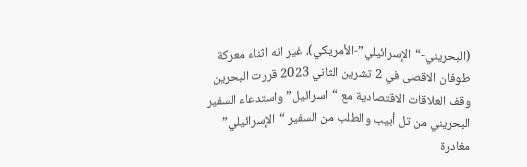(البحريني-“الإسرائيلي”-الأمريكي)، غير انه اثناء معركة طوفان الاقصى في 2 تشرين الثاني 2023 قررت البحرين وقف العلاقات الاقتصادية مع “اسرائيل” واستدعاء السفير البحريني من تل أبيب والطلب من السفير “الإسرائيلي” مغادرة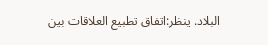البلاد. ينظر:اتفاق تطبيع العلاقات بين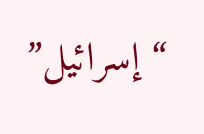“إسرائيل”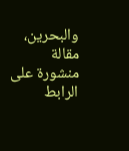والبحرين، مقالة منشورة على الرابط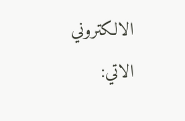الالكتروني الاتي: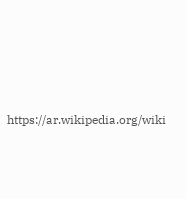https://ar.wikipedia.org/wiki